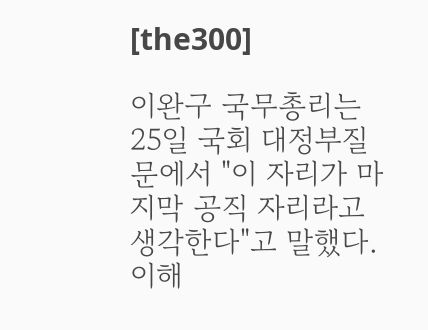[the300]

이완구 국무총리는 25일 국회 대정부질문에서 "이 자리가 마지막 공직 자리라고 생각한다"고 말했다.
이해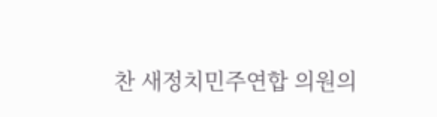찬 새정치민주연합 의원의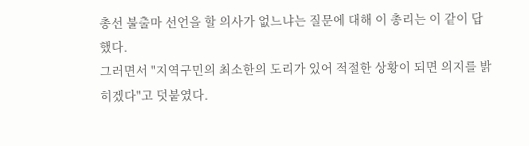총선 불출마 선언을 할 의사가 없느냐는 질문에 대해 이 총리는 이 같이 답했다.
그러면서 "지역구민의 최소한의 도리가 있어 적절한 상황이 되면 의지를 밝히겠다"고 덧붙였다.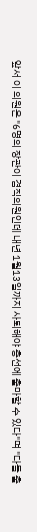앞서 이 의원은 "6명의 장관이 겸직의원인데 내년 1월13일까지 사퇴해야 총선에 출마할 수 있다"며 "다들 출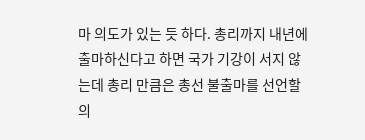마 의도가 있는 듯 하다. 총리까지 내년에 출마하신다고 하면 국가 기강이 서지 않는데 총리 만큼은 총선 불출마를 선언할 의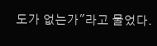도가 없는가"라고 물었다.